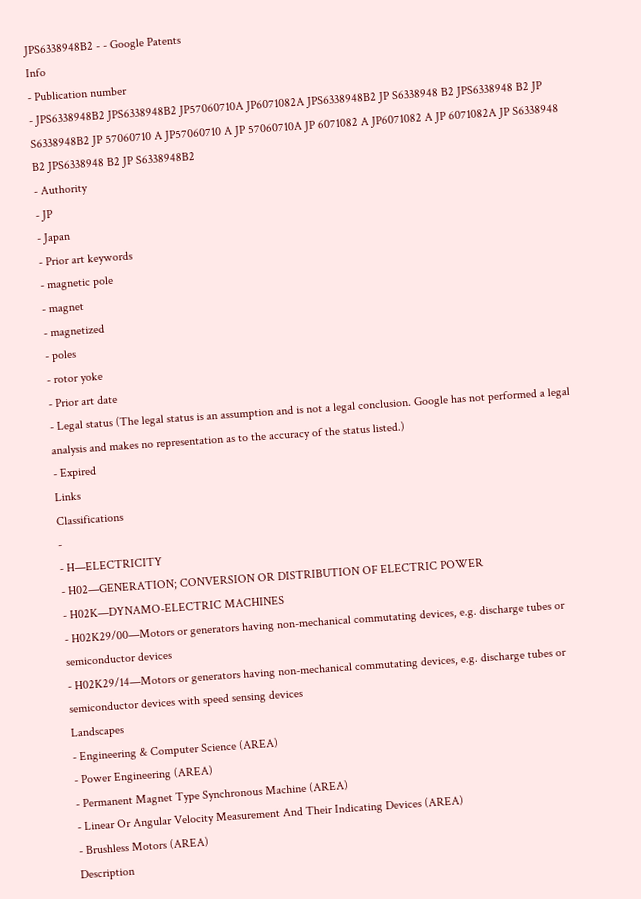JPS6338948B2 - - Google Patents
Info
- Publication number
- JPS6338948B2 JPS6338948B2 JP57060710A JP6071082A JPS6338948B2 JP S6338948 B2 JPS6338948 B2 JP S6338948B2 JP 57060710 A JP57060710 A JP 57060710A JP 6071082 A JP6071082 A JP 6071082A JP S6338948 B2 JPS6338948 B2 JP S6338948B2
- Authority
- JP
- Japan
- Prior art keywords
- magnetic pole
- magnet
- magnetized
- poles
- rotor yoke
- Prior art date
- Legal status (The legal status is an assumption and is not a legal conclusion. Google has not performed a legal analysis and makes no representation as to the accuracy of the status listed.)
- Expired
Links
Classifications
-
- H—ELECTRICITY
- H02—GENERATION; CONVERSION OR DISTRIBUTION OF ELECTRIC POWER
- H02K—DYNAMO-ELECTRIC MACHINES
- H02K29/00—Motors or generators having non-mechanical commutating devices, e.g. discharge tubes or semiconductor devices
- H02K29/14—Motors or generators having non-mechanical commutating devices, e.g. discharge tubes or semiconductor devices with speed sensing devices
Landscapes
- Engineering & Computer Science (AREA)
- Power Engineering (AREA)
- Permanent Magnet Type Synchronous Machine (AREA)
- Linear Or Angular Velocity Measurement And Their Indicating Devices (AREA)
- Brushless Motors (AREA)
Description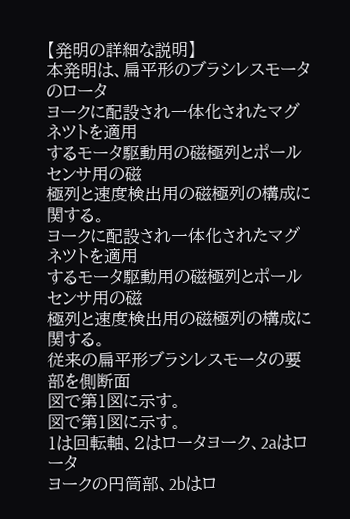【発明の詳細な説明】
本発明は、扁平形のブラシレスモータのロータ
ヨークに配設され一体化されたマグネツトを適用
するモータ駆動用の磁極列とポールセンサ用の磁
極列と速度検出用の磁極列の構成に関する。
ヨークに配設され一体化されたマグネツトを適用
するモータ駆動用の磁極列とポールセンサ用の磁
極列と速度検出用の磁極列の構成に関する。
従来の扁平形ブラシレスモータの要部を側断面
図で第1図に示す。
図で第1図に示す。
1は回転軸、2はロータヨーク、2aはロータ
ヨークの円筒部、2bはロ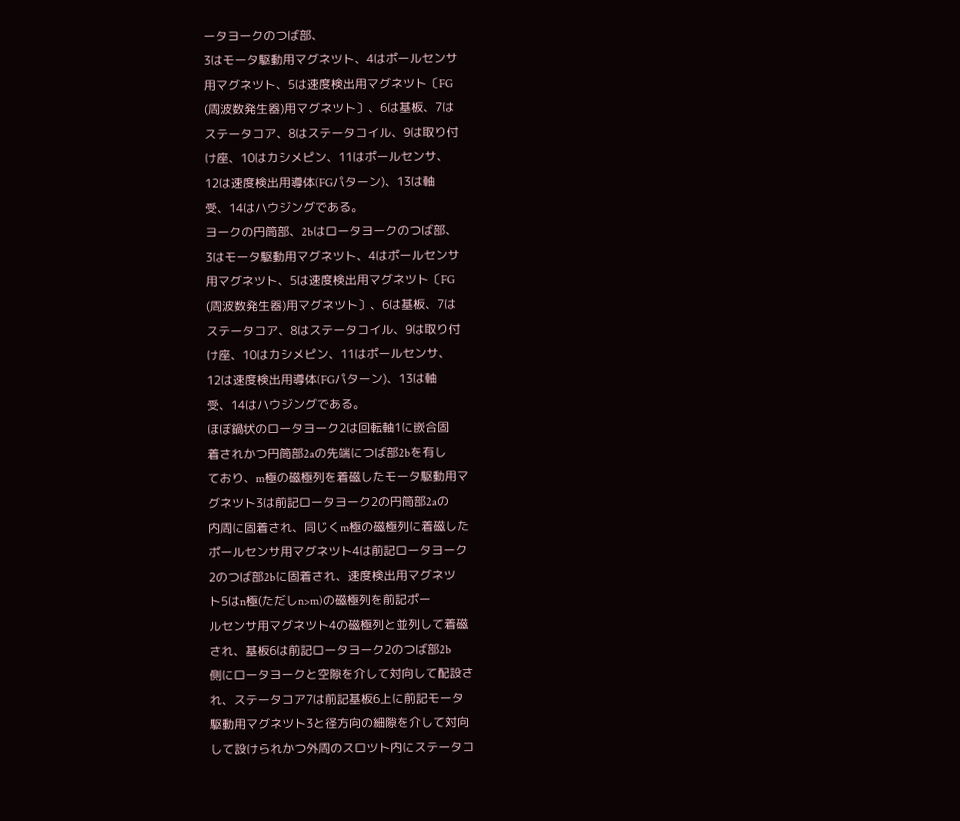ータヨークのつば部、
3はモータ駆動用マグネツト、4はポールセンサ
用マグネツト、5は速度検出用マグネツト〔FG
(周波数発生器)用マグネツト〕、6は基板、7は
ステータコア、8はステータコイル、9は取り付
け座、10はカシメピン、11はポールセンサ、
12は速度検出用導体(FGパターン)、13は軸
受、14はハウジングである。
ヨークの円筒部、2bはロータヨークのつば部、
3はモータ駆動用マグネツト、4はポールセンサ
用マグネツト、5は速度検出用マグネツト〔FG
(周波数発生器)用マグネツト〕、6は基板、7は
ステータコア、8はステータコイル、9は取り付
け座、10はカシメピン、11はポールセンサ、
12は速度検出用導体(FGパターン)、13は軸
受、14はハウジングである。
ほぼ鍋状のロータヨーク2は回転軸1に嵌合固
着されかつ円筒部2aの先端につば部2bを有し
ており、m極の磁極列を着磁したモータ駆動用マ
グネツト3は前記ロータヨーク2の円筒部2aの
内周に固着され、同じくm極の磁極列に着磁した
ポールセンサ用マグネツト4は前記ロータヨーク
2のつば部2bに固着され、速度検出用マグネツ
ト5はn極(ただしn>m)の磁極列を前記ポー
ルセンサ用マグネツト4の磁極列と並列して着磁
され、基板6は前記ロータヨーク2のつば部2b
側にロータヨークと空隙を介して対向して配設さ
れ、ステータコア7は前記基板6上に前記モータ
駆動用マグネツト3と径方向の細隙を介して対向
して設けられかつ外周のスロツト内にステータコ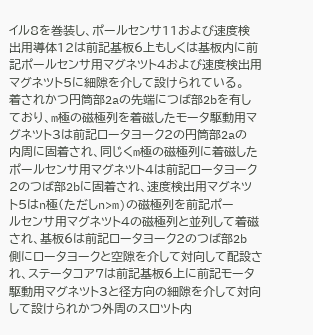イル8を巻装し、ポールセンサ11および速度検
出用導体12は前記基板6上もしくは基板内に前
記ポールセンサ用マグネツト4および速度検出用
マグネツト5に細隙を介して設けられている。
着されかつ円筒部2aの先端につば部2bを有し
ており、m極の磁極列を着磁したモータ駆動用マ
グネツト3は前記ロータヨーク2の円筒部2aの
内周に固着され、同じくm極の磁極列に着磁した
ポールセンサ用マグネツト4は前記ロータヨーク
2のつば部2bに固着され、速度検出用マグネツ
ト5はn極(ただしn>m)の磁極列を前記ポー
ルセンサ用マグネツト4の磁極列と並列して着磁
され、基板6は前記ロータヨーク2のつば部2b
側にロータヨークと空隙を介して対向して配設さ
れ、ステータコア7は前記基板6上に前記モータ
駆動用マグネツト3と径方向の細隙を介して対向
して設けられかつ外周のスロツト内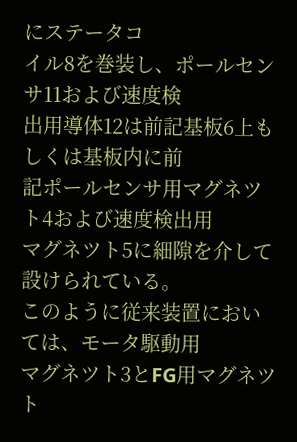にステータコ
イル8を巻装し、ポールセンサ11および速度検
出用導体12は前記基板6上もしくは基板内に前
記ポールセンサ用マグネツト4および速度検出用
マグネツト5に細隙を介して設けられている。
このように従来装置においては、モータ駆動用
マグネツト3とFG用マグネツト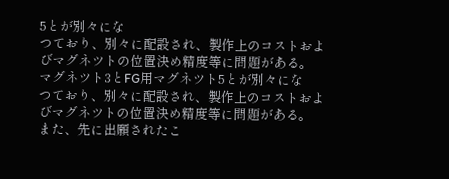5とが別々にな
つており、別々に配設され、製作上のコストおよ
びマグネツトの位置決め精度等に問題がある。
マグネツト3とFG用マグネツト5とが別々にな
つており、別々に配設され、製作上のコストおよ
びマグネツトの位置決め精度等に問題がある。
また、先に出願されたこ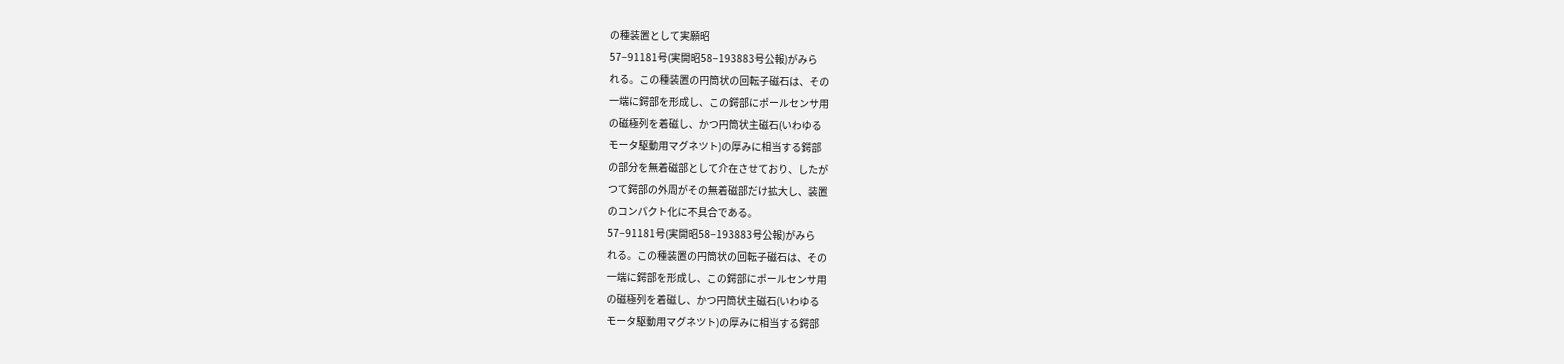の種装置として実願昭
57−91181号(実開昭58−193883号公報)がみら
れる。この種装置の円筒状の回転子磁石は、その
一端に鍔部を形成し、この鍔部にポールセンサ用
の磁極列を着磁し、かつ円筒状主磁石(いわゆる
モータ駆動用マグネツト)の厚みに相当する鍔部
の部分を無着磁部として介在させており、したが
つて鍔部の外周がその無着磁部だけ拡大し、装置
のコンパクト化に不具合である。
57−91181号(実開昭58−193883号公報)がみら
れる。この種装置の円筒状の回転子磁石は、その
一端に鍔部を形成し、この鍔部にポールセンサ用
の磁極列を着磁し、かつ円筒状主磁石(いわゆる
モータ駆動用マグネツト)の厚みに相当する鍔部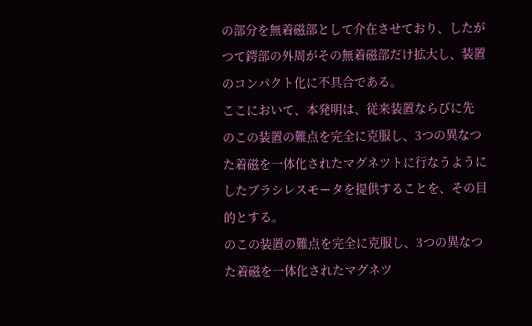の部分を無着磁部として介在させており、したが
つて鍔部の外周がその無着磁部だけ拡大し、装置
のコンパクト化に不具合である。
ここにおいて、本発明は、従来装置ならびに先
のこの装置の難点を完全に克服し、3つの異なつ
た着磁を一体化されたマグネツトに行なうように
したブラシレスモータを提供することを、その目
的とする。
のこの装置の難点を完全に克服し、3つの異なつ
た着磁を一体化されたマグネツ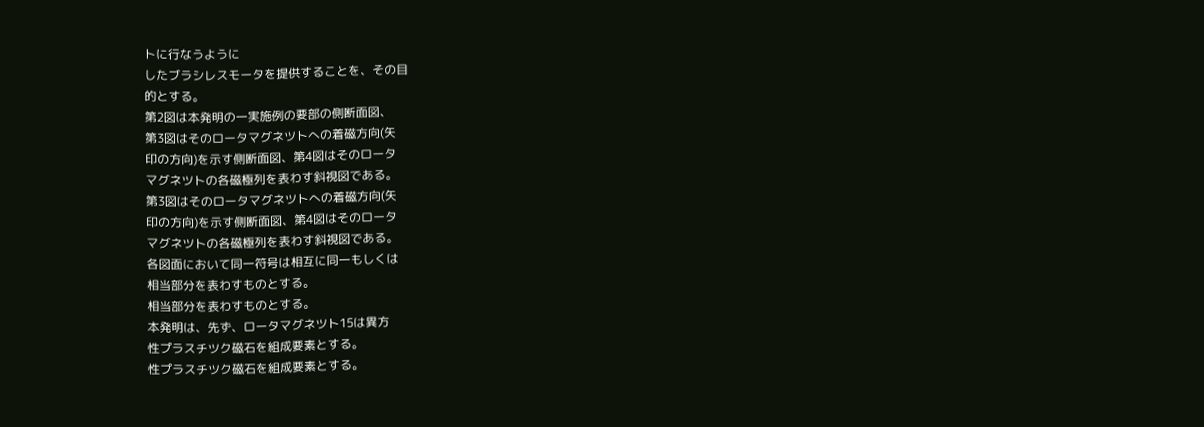トに行なうように
したブラシレスモータを提供することを、その目
的とする。
第2図は本発明の一実施例の要部の側断面図、
第3図はそのロータマグネツトへの着磁方向(矢
印の方向)を示す側断面図、第4図はそのロータ
マグネツトの各磁極列を表わす斜視図である。
第3図はそのロータマグネツトへの着磁方向(矢
印の方向)を示す側断面図、第4図はそのロータ
マグネツトの各磁極列を表わす斜視図である。
各図面において同一符号は相互に同一もしくは
相当部分を表わすものとする。
相当部分を表わすものとする。
本発明は、先ず、ロータマグネツト15は異方
性プラスチツク磁石を組成要素とする。
性プラスチツク磁石を組成要素とする。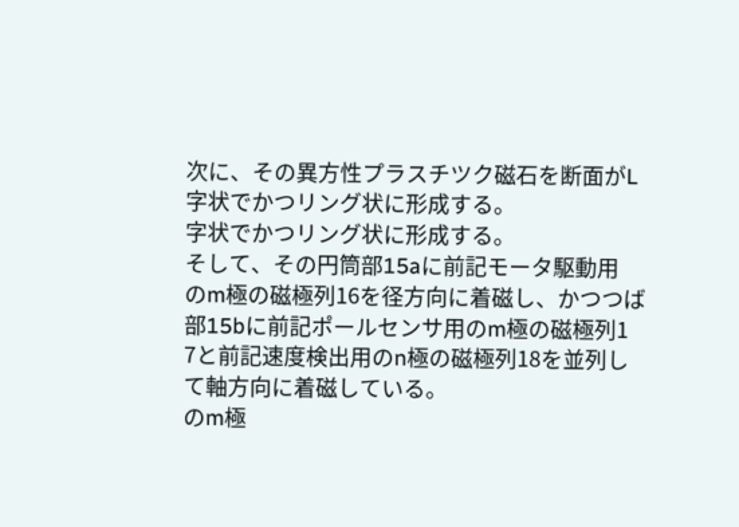次に、その異方性プラスチツク磁石を断面がL
字状でかつリング状に形成する。
字状でかつリング状に形成する。
そして、その円筒部15aに前記モータ駆動用
のm極の磁極列16を径方向に着磁し、かつつば
部15bに前記ポールセンサ用のm極の磁極列1
7と前記速度検出用のn極の磁極列18を並列し
て軸方向に着磁している。
のm極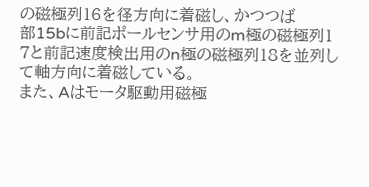の磁極列16を径方向に着磁し、かつつば
部15bに前記ポールセンサ用のm極の磁極列1
7と前記速度検出用のn極の磁極列18を並列し
て軸方向に着磁している。
また、Aはモータ駆動用磁極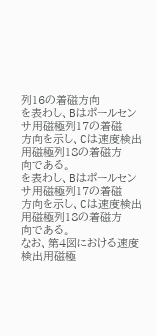列16の着磁方向
を表わし、Bはポールセンサ用磁極列17の着磁
方向を示し、Cは速度検出用磁極列18の着磁方
向である。
を表わし、Bはポールセンサ用磁極列17の着磁
方向を示し、Cは速度検出用磁極列18の着磁方
向である。
なお、第4図における速度検出用磁極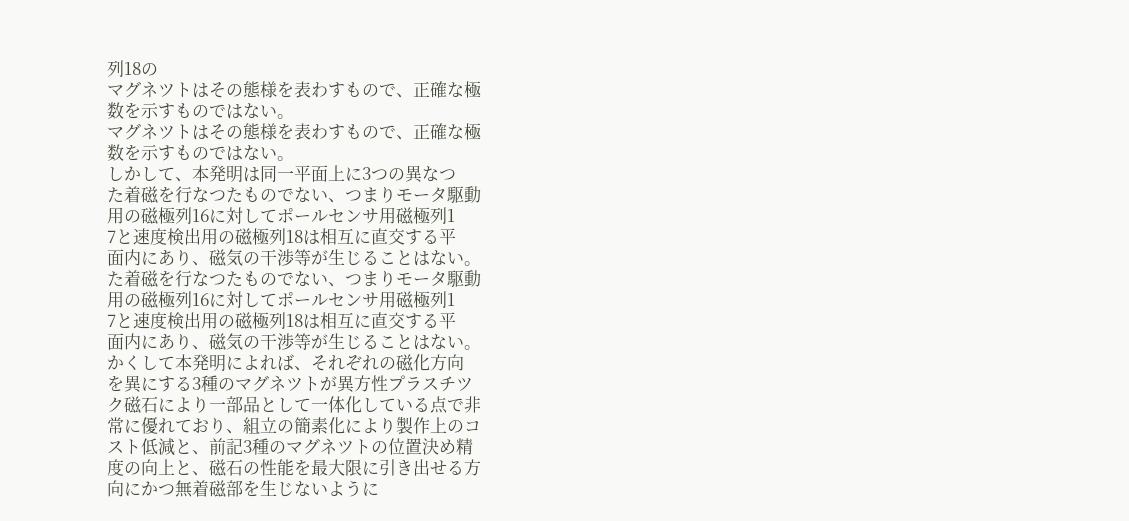列18の
マグネツトはその態様を表わすもので、正確な極
数を示すものではない。
マグネツトはその態様を表わすもので、正確な極
数を示すものではない。
しかして、本発明は同一平面上に3つの異なつ
た着磁を行なつたものでない、つまりモータ駆動
用の磁極列16に対してポールセンサ用磁極列1
7と速度検出用の磁極列18は相互に直交する平
面内にあり、磁気の干渉等が生じることはない。
た着磁を行なつたものでない、つまりモータ駆動
用の磁極列16に対してポールセンサ用磁極列1
7と速度検出用の磁極列18は相互に直交する平
面内にあり、磁気の干渉等が生じることはない。
かくして本発明によれば、それぞれの磁化方向
を異にする3種のマグネツトが異方性プラスチツ
ク磁石により一部品として一体化している点で非
常に優れており、組立の簡素化により製作上のコ
スト低減と、前記3種のマグネツトの位置決め精
度の向上と、磁石の性能を最大限に引き出せる方
向にかつ無着磁部を生じないように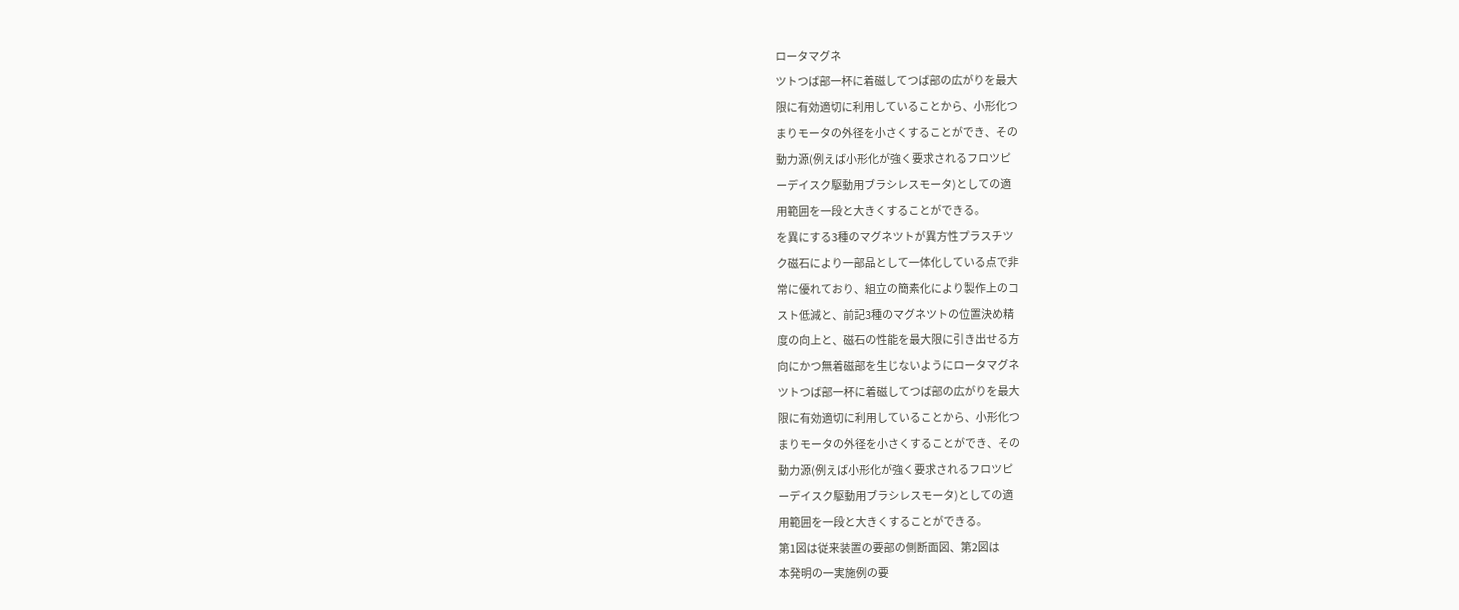ロータマグネ
ツトつば部一杯に着磁してつば部の広がりを最大
限に有効適切に利用していることから、小形化つ
まりモータの外径を小さくすることができ、その
動力源(例えば小形化が強く要求されるフロツピ
ーデイスク駆動用ブラシレスモータ)としての適
用範囲を一段と大きくすることができる。
を異にする3種のマグネツトが異方性プラスチツ
ク磁石により一部品として一体化している点で非
常に優れており、組立の簡素化により製作上のコ
スト低減と、前記3種のマグネツトの位置決め精
度の向上と、磁石の性能を最大限に引き出せる方
向にかつ無着磁部を生じないようにロータマグネ
ツトつば部一杯に着磁してつば部の広がりを最大
限に有効適切に利用していることから、小形化つ
まりモータの外径を小さくすることができ、その
動力源(例えば小形化が強く要求されるフロツピ
ーデイスク駆動用ブラシレスモータ)としての適
用範囲を一段と大きくすることができる。
第1図は従来装置の要部の側断面図、第2図は
本発明の一実施例の要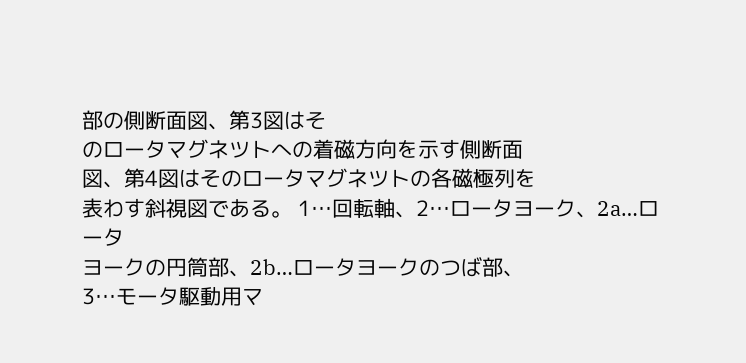部の側断面図、第3図はそ
のロータマグネツトへの着磁方向を示す側断面
図、第4図はそのロータマグネツトの各磁極列を
表わす斜視図である。 1…回転軸、2…ロータヨーク、2a…ロータ
ヨークの円筒部、2b…ロータヨークのつば部、
3…モータ駆動用マ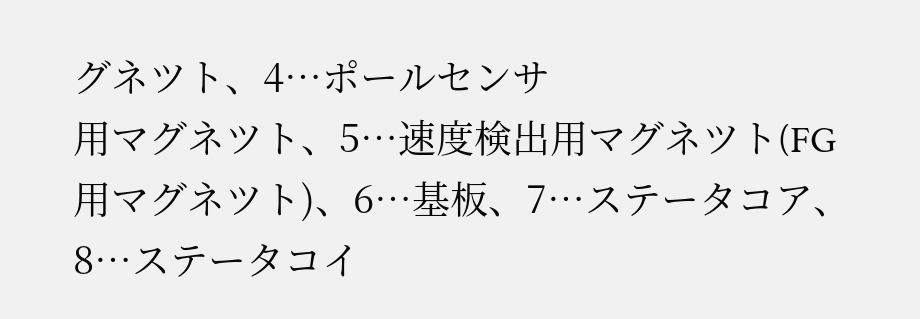グネツト、4…ポールセンサ
用マグネツト、5…速度検出用マグネツト(FG
用マグネツト)、6…基板、7…ステータコア、
8…ステータコイ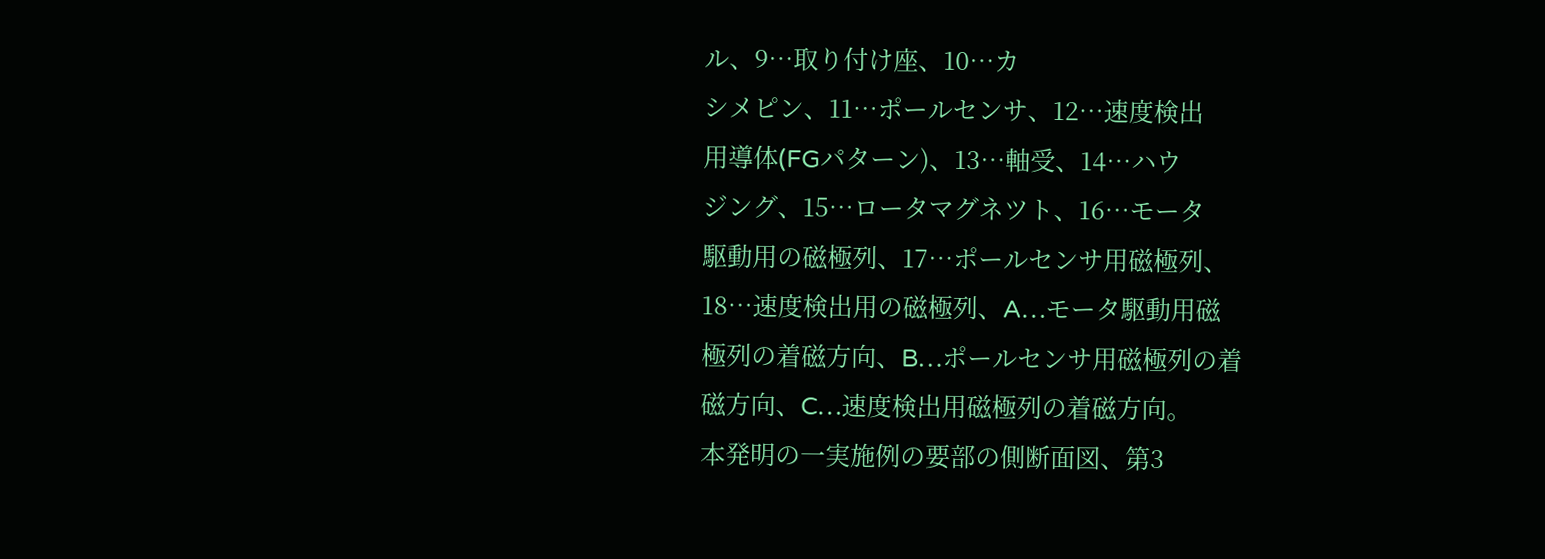ル、9…取り付け座、10…カ
シメピン、11…ポールセンサ、12…速度検出
用導体(FGパターン)、13…軸受、14…ハウ
ジング、15…ロータマグネツト、16…モータ
駆動用の磁極列、17…ポールセンサ用磁極列、
18…速度検出用の磁極列、A…モータ駆動用磁
極列の着磁方向、B…ポールセンサ用磁極列の着
磁方向、C…速度検出用磁極列の着磁方向。
本発明の一実施例の要部の側断面図、第3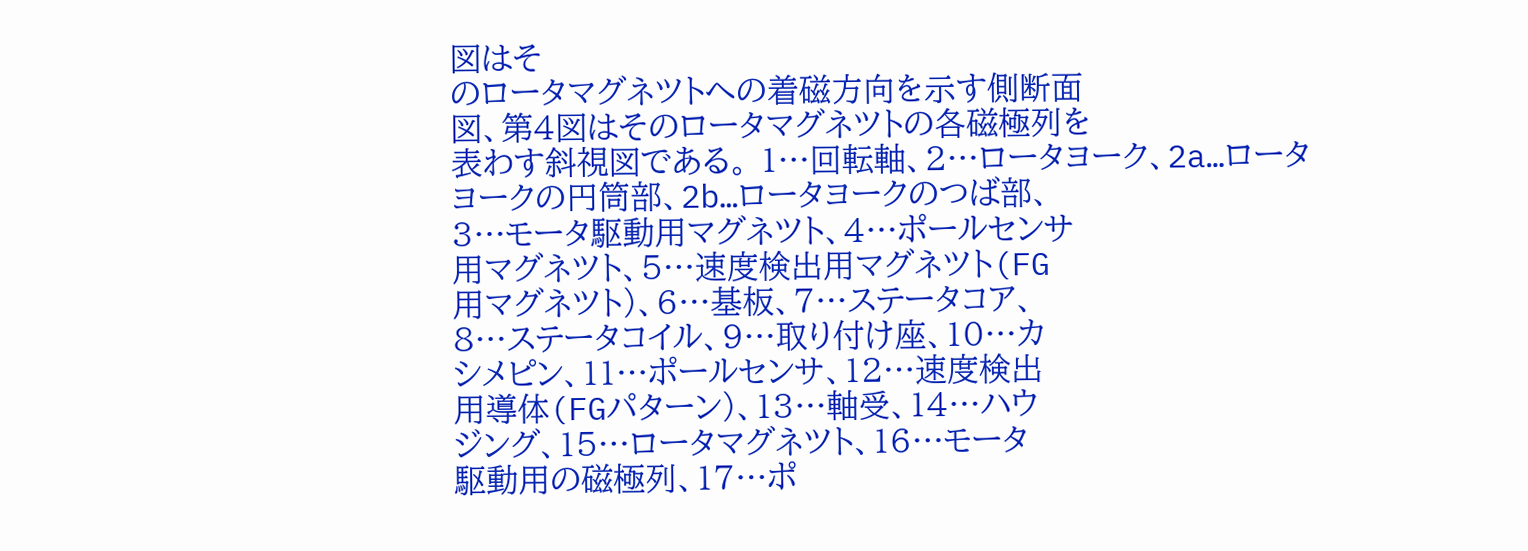図はそ
のロータマグネツトへの着磁方向を示す側断面
図、第4図はそのロータマグネツトの各磁極列を
表わす斜視図である。 1…回転軸、2…ロータヨーク、2a…ロータ
ヨークの円筒部、2b…ロータヨークのつば部、
3…モータ駆動用マグネツト、4…ポールセンサ
用マグネツト、5…速度検出用マグネツト(FG
用マグネツト)、6…基板、7…ステータコア、
8…ステータコイル、9…取り付け座、10…カ
シメピン、11…ポールセンサ、12…速度検出
用導体(FGパターン)、13…軸受、14…ハウ
ジング、15…ロータマグネツト、16…モータ
駆動用の磁極列、17…ポ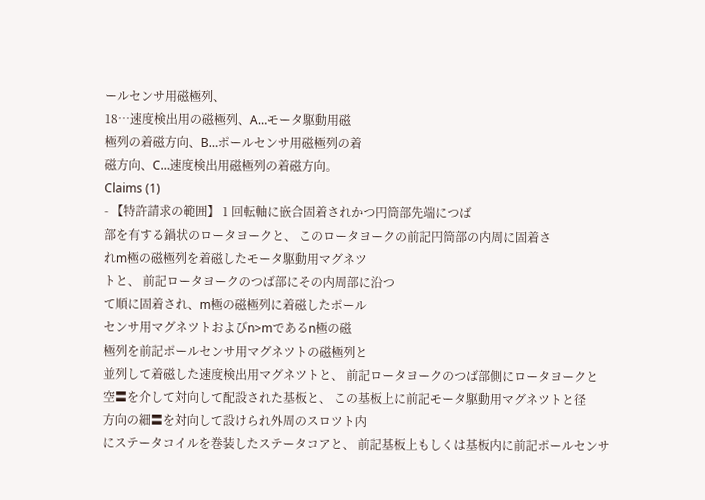ールセンサ用磁極列、
18…速度検出用の磁極列、A…モータ駆動用磁
極列の着磁方向、B…ポールセンサ用磁極列の着
磁方向、C…速度検出用磁極列の着磁方向。
Claims (1)
- 【特許請求の範囲】 1 回転軸に嵌合固着されかつ円筒部先端につば
部を有する鍋状のロータヨークと、 このロータヨークの前記円筒部の内周に固着さ
れm極の磁極列を着磁したモータ駆動用マグネツ
トと、 前記ロータヨークのつば部にその内周部に沿つ
て順に固着され、m極の磁極列に着磁したポール
センサ用マグネツトおよびn>mであるn極の磁
極列を前記ポールセンサ用マグネツトの磁極列と
並列して着磁した速度検出用マグネツトと、 前記ロータヨークのつば部側にロータヨークと
空〓を介して対向して配設された基板と、 この基板上に前記モータ駆動用マグネツトと径
方向の細〓を対向して設けられ外周のスロツト内
にステータコイルを巻装したステータコアと、 前記基板上もしくは基板内に前記ポールセンサ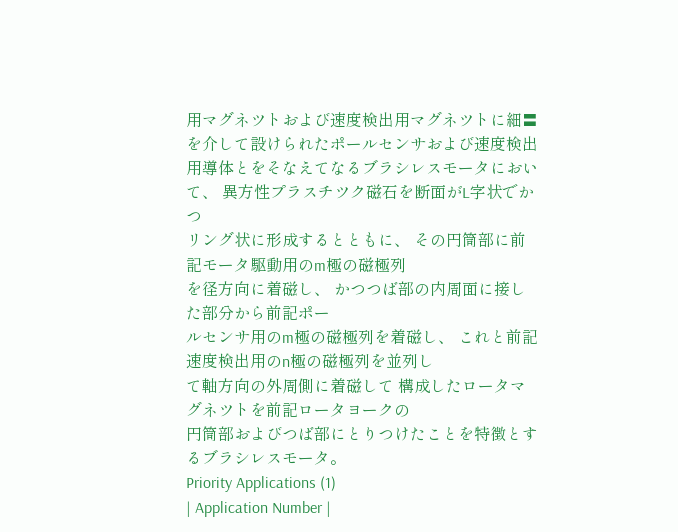用マグネツトおよび速度検出用マグネツトに細〓
を介して設けられたポールセンサおよび速度検出
用導体とをそなえてなるブラシレスモータにおい
て、 異方性プラスチツク磁石を断面がL字状でかつ
リング状に形成するとともに、 その円筒部に前記モータ駆動用のm極の磁極列
を径方向に着磁し、 かつつば部の内周面に接した部分から前記ポー
ルセンサ用のm極の磁極列を着磁し、 これと前記速度検出用のn極の磁極列を並列し
て軸方向の外周側に着磁して 構成したロータマグネツトを前記ロータヨークの
円筒部およびつば部にとりつけたことを特徴とす
るブラシレスモータ。
Priority Applications (1)
| Application Number |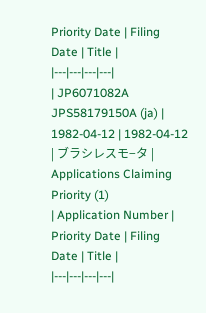Priority Date | Filing Date | Title |
|---|---|---|---|
| JP6071082A JPS58179150A (ja) | 1982-04-12 | 1982-04-12 | ブラシレスモ−タ |
Applications Claiming Priority (1)
| Application Number | Priority Date | Filing Date | Title |
|---|---|---|---|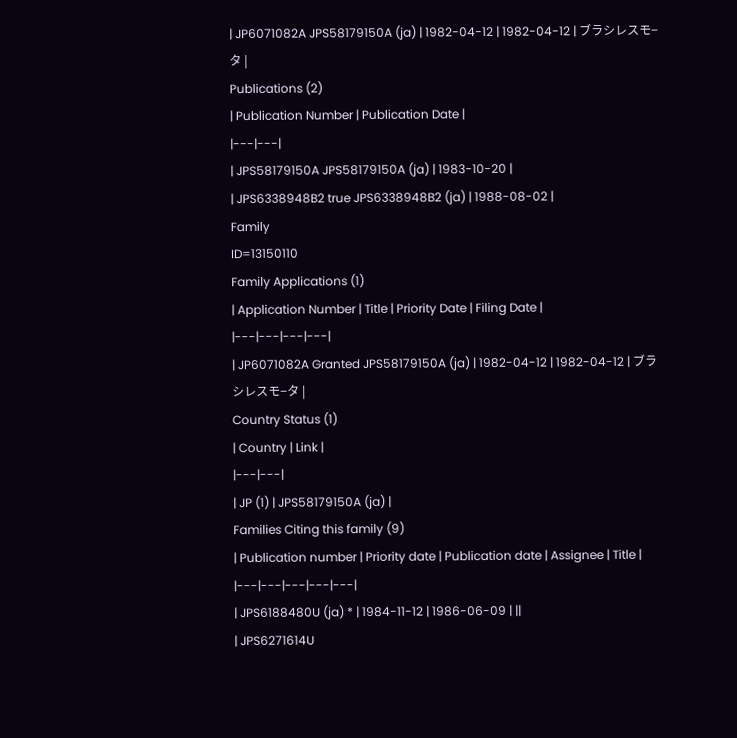| JP6071082A JPS58179150A (ja) | 1982-04-12 | 1982-04-12 | ブラシレスモ−タ |
Publications (2)
| Publication Number | Publication Date |
|---|---|
| JPS58179150A JPS58179150A (ja) | 1983-10-20 |
| JPS6338948B2 true JPS6338948B2 (ja) | 1988-08-02 |
Family
ID=13150110
Family Applications (1)
| Application Number | Title | Priority Date | Filing Date |
|---|---|---|---|
| JP6071082A Granted JPS58179150A (ja) | 1982-04-12 | 1982-04-12 | ブラシレスモ−タ |
Country Status (1)
| Country | Link |
|---|---|
| JP (1) | JPS58179150A (ja) |
Families Citing this family (9)
| Publication number | Priority date | Publication date | Assignee | Title |
|---|---|---|---|---|
| JPS6188480U (ja) * | 1984-11-12 | 1986-06-09 | ||
| JPS6271614U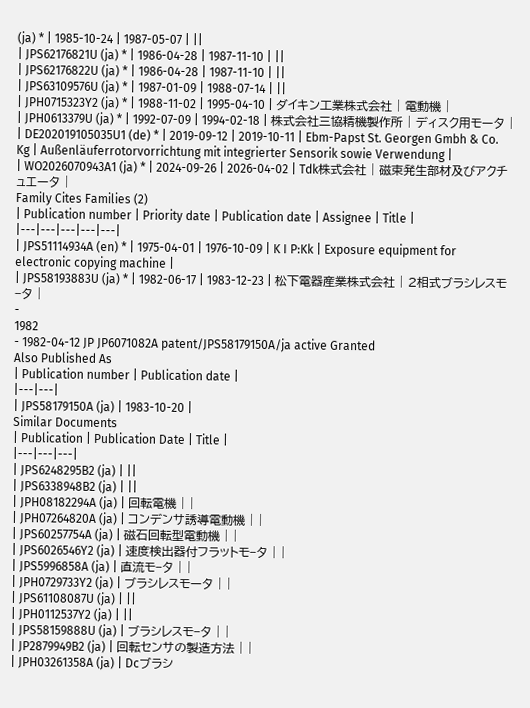(ja) * | 1985-10-24 | 1987-05-07 | ||
| JPS62176821U (ja) * | 1986-04-28 | 1987-11-10 | ||
| JPS62176822U (ja) * | 1986-04-28 | 1987-11-10 | ||
| JPS63109576U (ja) * | 1987-01-09 | 1988-07-14 | ||
| JPH0715323Y2 (ja) * | 1988-11-02 | 1995-04-10 | ダイキン工業株式会社 | 電動機 |
| JPH0613379U (ja) * | 1992-07-09 | 1994-02-18 | 株式会社三協精機製作所 | ディスク用モータ |
| DE202019105035U1 (de) * | 2019-09-12 | 2019-10-11 | Ebm-Papst St. Georgen Gmbh & Co. Kg | Außenläuferrotorvorrichtung mit integrierter Sensorik sowie Verwendung |
| WO2026070943A1 (ja) * | 2024-09-26 | 2026-04-02 | Tdk株式会社 | 磁束発生部材及びアクチュエータ |
Family Cites Families (2)
| Publication number | Priority date | Publication date | Assignee | Title |
|---|---|---|---|---|
| JPS51114934A (en) * | 1975-04-01 | 1976-10-09 | K I P:Kk | Exposure equipment for electronic copying machine |
| JPS58193883U (ja) * | 1982-06-17 | 1983-12-23 | 松下電器産業株式会社 | 2相式ブラシレスモ−タ |
-
1982
- 1982-04-12 JP JP6071082A patent/JPS58179150A/ja active Granted
Also Published As
| Publication number | Publication date |
|---|---|
| JPS58179150A (ja) | 1983-10-20 |
Similar Documents
| Publication | Publication Date | Title |
|---|---|---|
| JPS6248295B2 (ja) | ||
| JPS6338948B2 (ja) | ||
| JPH08182294A (ja) | 回転電機 | |
| JPH07264820A (ja) | コンデンサ誘導電動機 | |
| JPS60257754A (ja) | 磁石回転型電動機 | |
| JPS6026546Y2 (ja) | 速度検出器付フラットモ−タ | |
| JPS5996858A (ja) | 直流モ−タ | |
| JPH0729733Y2 (ja) | ブラシレスモータ | |
| JPS61108087U (ja) | ||
| JPH0112537Y2 (ja) | ||
| JPS58159888U (ja) | ブラシレスモ−タ | |
| JP2879949B2 (ja) | 回転センサの製造方法 | |
| JPH03261358A (ja) | Dcブラシ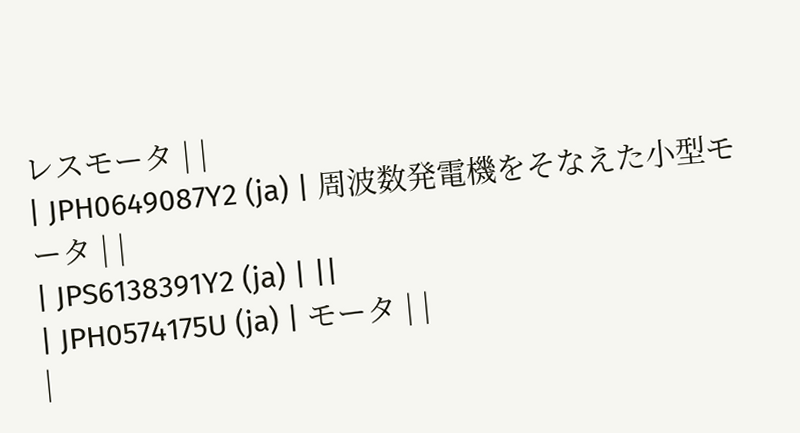レスモータ | |
| JPH0649087Y2 (ja) | 周波数発電機をそなえた小型モータ | |
| JPS6138391Y2 (ja) | ||
| JPH0574175U (ja) | モータ | |
|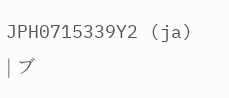JPH0715339Y2 (ja) | ブ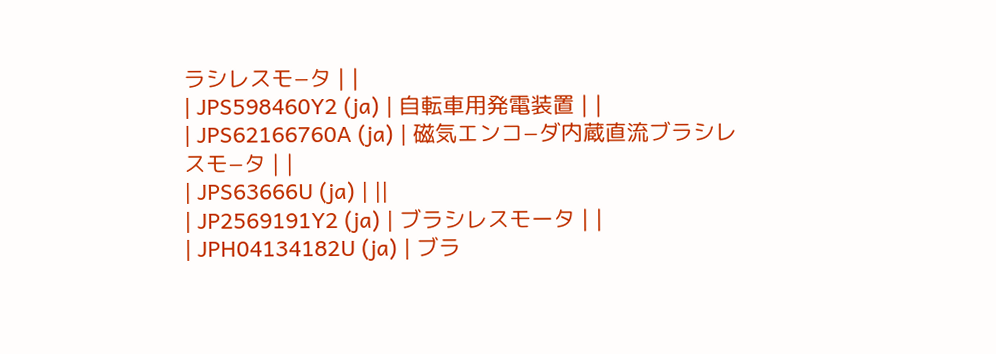ラシレスモ−タ | |
| JPS598460Y2 (ja) | 自転車用発電装置 | |
| JPS62166760A (ja) | 磁気エンコ−ダ内蔵直流ブラシレスモ−タ | |
| JPS63666U (ja) | ||
| JP2569191Y2 (ja) | ブラシレスモータ | |
| JPH04134182U (ja) | ブラ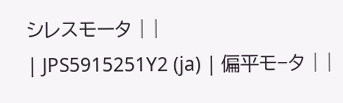シレスモータ | |
| JPS5915251Y2 (ja) | 偏平モ−タ | |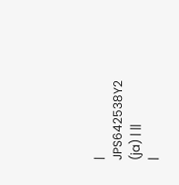| JPS642538Y2 (ja) | ||
|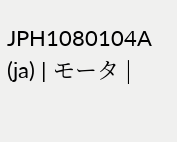JPH1080104A (ja) | モータ |